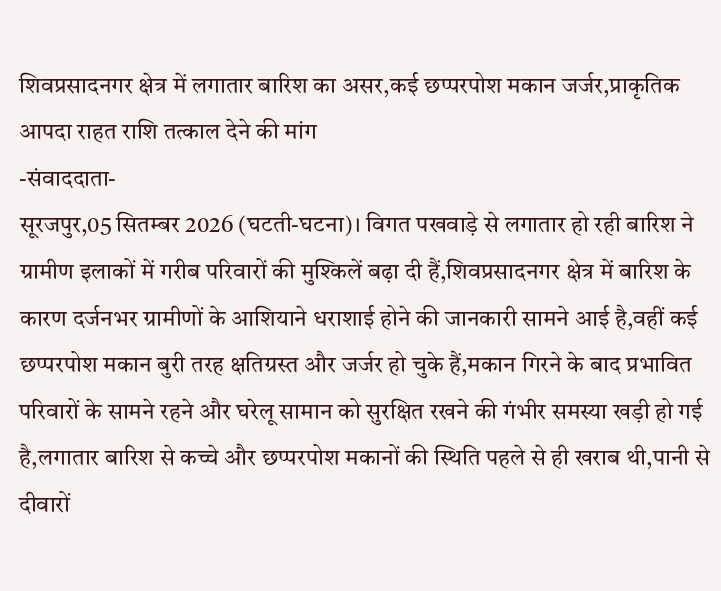शिवप्रसादनगर क्षेत्र में लगातार बारिश का असर,कई छप्परपोश मकान जर्जर,प्राकृतिक आपदा राहत राशि तत्काल देने की मांग
-संवाददाता-
सूरजपुर,05 सितम्बर 2026 (घटती-घटना)। विगत पखवाड़े से लगातार हो रही बारिश ने ग्रामीण इलाकों में गरीब परिवारों की मुश्किलें बढ़ा दी हैं,शिवप्रसादनगर क्षेत्र में बारिश के कारण दर्जनभर ग्रामीणों के आशियाने धराशाई होने की जानकारी सामने आई है,वहीं कई छप्परपोश मकान बुरी तरह क्षतिग्रस्त और जर्जर हो चुके हैं,मकान गिरने के बाद प्रभावित परिवारों के सामने रहने और घरेलू सामान को सुरक्षित रखने की गंभीर समस्या खड़ी हो गई है,लगातार बारिश से कच्चे और छप्परपोश मकानों की स्थिति पहले से ही खराब थी,पानी से दीवारों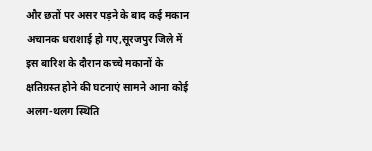और छतों पर असर पड़ने के बाद कई मकान अचानक धराशाई हो गए,सूरजपुर जिले में इस बारिश के दौरान कच्चे मकानों के क्षतिग्रस्त होने की घटनाएं सामने आना कोई अलग-थलग स्थिति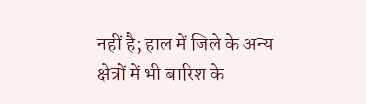नहीं है; हाल में जिले के अन्य क्षेत्रों में भी बारिश के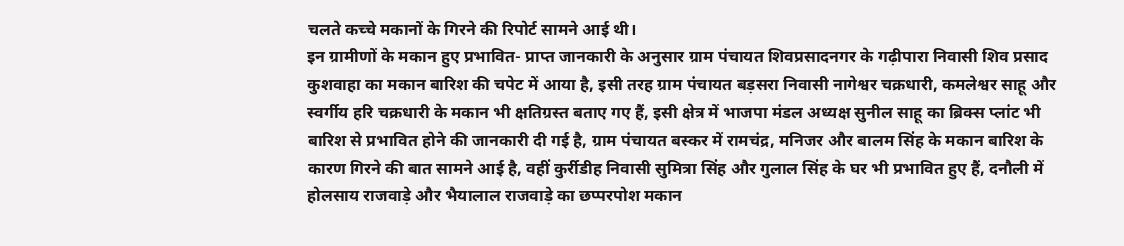चलते कच्चे मकानों के गिरने की रिपोर्ट सामने आई थी।
इन ग्रामीणों के मकान हुए प्रभावित- प्राप्त जानकारी के अनुसार ग्राम पंचायत शिवप्रसादनगर के गढ़ीपारा निवासी शिव प्रसाद कुशवाहा का मकान बारिश की चपेट में आया है, इसी तरह ग्राम पंचायत बड़सरा निवासी नागेश्वर चक्रधारी, कमलेश्वर साहू और स्वर्गीय हरि चक्रधारी के मकान भी क्षतिग्रस्त बताए गए हैं, इसी क्षेत्र में भाजपा मंडल अध्यक्ष सुनील साहू का ब्रिक्स प्लांट भी बारिश से प्रभावित होने की जानकारी दी गई है, ग्राम पंचायत बस्कर में रामचंद्र, मनिजर और बालम सिंह के मकान बारिश के कारण गिरने की बात सामने आई है, वहीं कुर्रीडीह निवासी सुमित्रा सिंह और गुलाल सिंह के घर भी प्रभावित हुए हैं, दनौली में होलसाय राजवाड़े और भैयालाल राजवाड़े का छप्परपोश मकान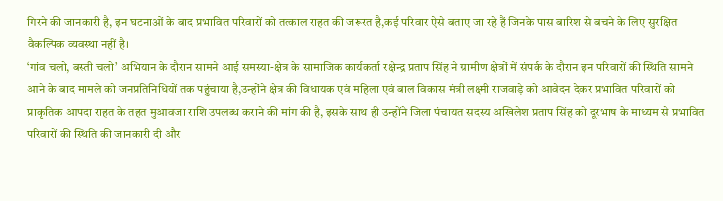गिरने की जानकारी है, इन घटनाओं के बाद प्रभावित परिवारों को तत्काल राहत की जरूरत है,कई परिवार ऐसे बताए जा रहे हैं जिनके पास बारिश से बचने के लिए सुरक्षित वैकल्पिक व्यवस्था नहीं है।
‘गांव चलो, बस्ती चलो’ अभियान के दौरान सामने आई समस्या-क्षेत्र के सामाजिक कार्यकर्ता रक्षेन्द्र प्रताप सिंह ने ग्रामीण क्षेत्रों में संपर्क के दौरान इन परिवारों की स्थिति सामने आने के बाद मामले को जनप्रतिनिधियों तक पहुंचाया है,उन्होंने क्षेत्र की विधायक एवं महिला एवं बाल विकास मंत्री लक्ष्मी राजवाड़े को आवेदन देकर प्रभावित परिवारों को प्राकृतिक आपदा राहत के तहत मुआवजा राशि उपलब्ध कराने की मांग की है, इसके साथ ही उन्होंने जिला पंचायत सदस्य अखिलेश प्रताप सिंह को दूरभाष के माध्यम से प्रभावित परिवारों की स्थिति की जानकारी दी और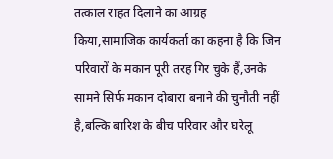तत्काल राहत दिलाने का आग्रह किया,सामाजिक कार्यकर्ता का कहना है कि जिन परिवारों के मकान पूरी तरह गिर चुके हैं,उनके सामने सिर्फ मकान दोबारा बनाने की चुनौती नहीं है,बल्कि बारिश के बीच परिवार और घरेलू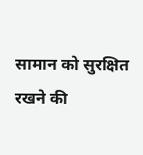सामान को सुरक्षित रखने की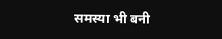समस्या भी बनी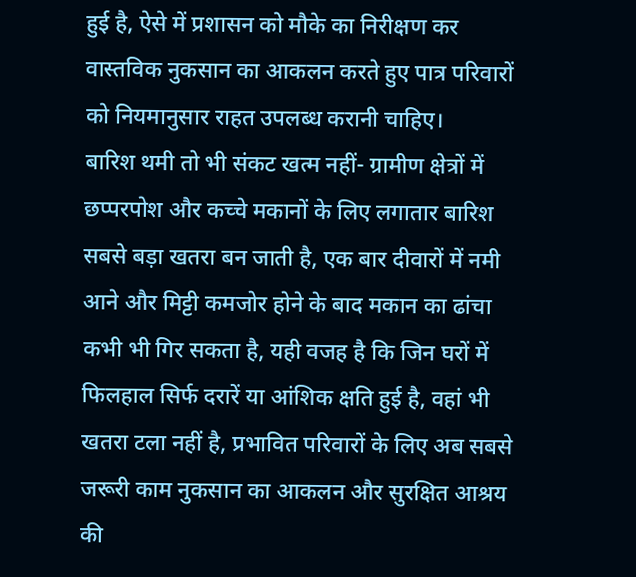हुई है, ऐसे में प्रशासन को मौके का निरीक्षण कर वास्तविक नुकसान का आकलन करते हुए पात्र परिवारों को नियमानुसार राहत उपलब्ध करानी चाहिए।
बारिश थमी तो भी संकट खत्म नहीं- ग्रामीण क्षेत्रों में छप्परपोश और कच्चे मकानों के लिए लगातार बारिश सबसे बड़ा खतरा बन जाती है, एक बार दीवारों में नमी आने और मिट्टी कमजोर होने के बाद मकान का ढांचा कभी भी गिर सकता है, यही वजह है कि जिन घरों में फिलहाल सिर्फ दरारें या आंशिक क्षति हुई है, वहां भी खतरा टला नहीं है, प्रभावित परिवारों के लिए अब सबसे जरूरी काम नुकसान का आकलन और सुरक्षित आश्रय की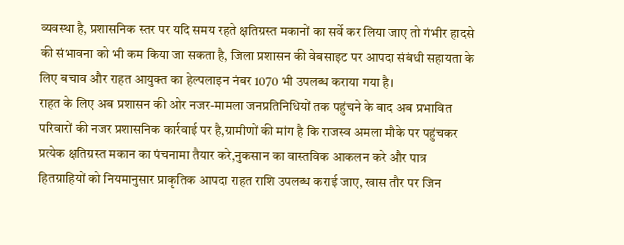व्यवस्था है, प्रशासनिक स्तर पर यदि समय रहते क्षतिग्रस्त मकानों का सर्वे कर लिया जाए तो गंभीर हादसे की संभावना को भी कम किया जा सकता है, जिला प्रशासन की वेबसाइट पर आपदा संबंधी सहायता के लिए बचाव और राहत आयुक्त का हेल्पलाइन नंबर 1070 भी उपलब्ध कराया गया है।
राहत के लिए अब प्रशासन की ओर नजर-मामला जनप्रतिनिधियों तक पहुंचने के बाद अब प्रभावित परिवारों की नजर प्रशासनिक कार्रवाई पर है,ग्रामीणों की मांग है कि राजस्व अमला मौके पर पहुंचकर प्रत्येक क्षतिग्रस्त मकान का पंचनामा तैयार करे,नुकसान का वास्तविक आकलन करे और पात्र हितग्राहियों को नियमानुसार प्राकृतिक आपदा राहत राशि उपलब्ध कराई जाए, खास तौर पर जिन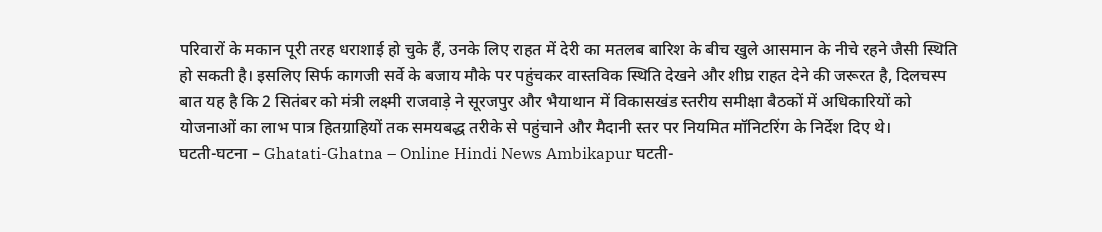परिवारों के मकान पूरी तरह धराशाई हो चुके हैं, उनके लिए राहत में देरी का मतलब बारिश के बीच खुले आसमान के नीचे रहने जैसी स्थिति हो सकती है। इसलिए सिर्फ कागजी सर्वे के बजाय मौके पर पहुंचकर वास्तविक स्थिति देखने और शीघ्र राहत देने की जरूरत है, दिलचस्प बात यह है कि 2 सितंबर को मंत्री लक्ष्मी राजवाड़े ने सूरजपुर और भैयाथान में विकासखंड स्तरीय समीक्षा बैठकों में अधिकारियों को योजनाओं का लाभ पात्र हितग्राहियों तक समयबद्ध तरीके से पहुंचाने और मैदानी स्तर पर नियमित मॉनिटरिंग के निर्देश दिए थे।
घटती-घटना – Ghatati-Ghatna – Online Hindi News Ambikapur घटती-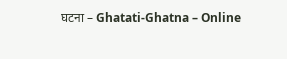घटना – Ghatati-Ghatna – Online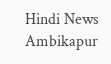Hindi News Ambikapur